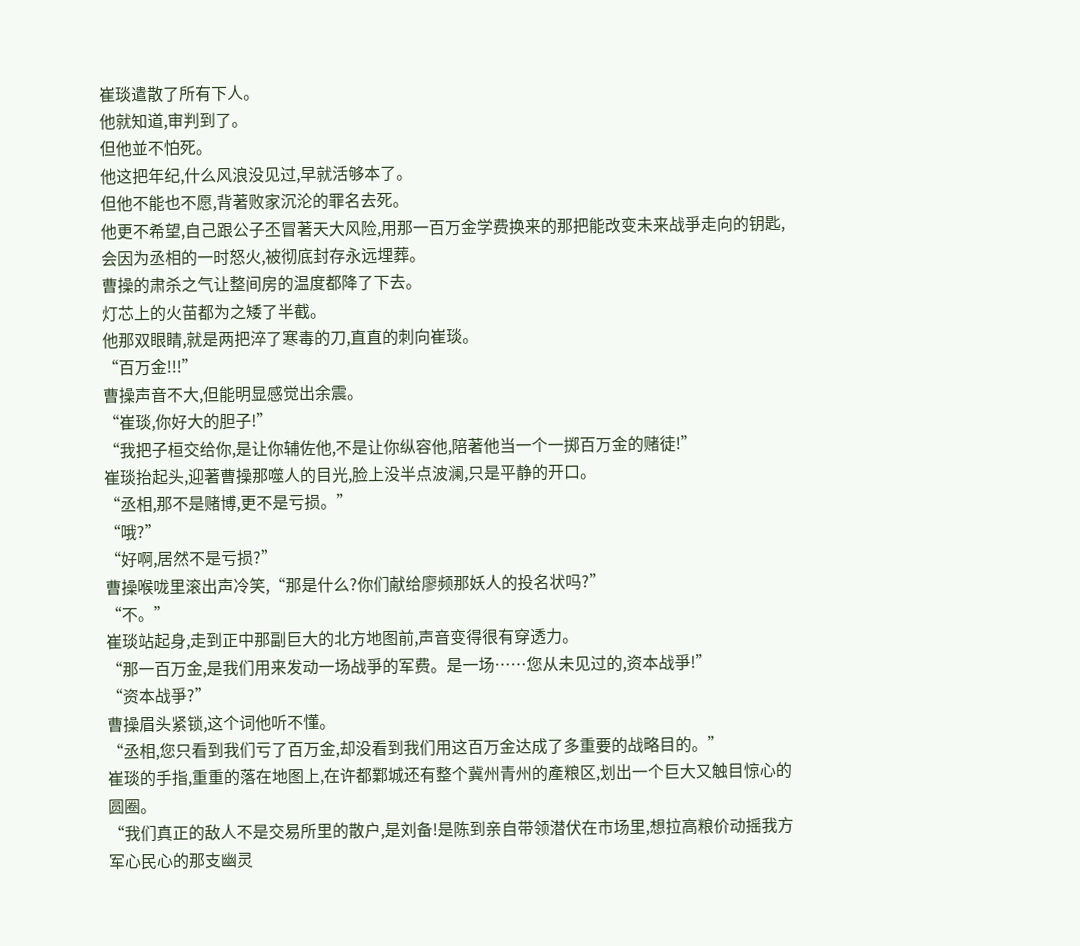崔琰遣散了所有下人。
他就知道,审判到了。
但他並不怕死。
他这把年纪,什么风浪没见过,早就活够本了。
但他不能也不愿,背著败家沉沦的罪名去死。
他更不希望,自己跟公子丕冒著天大风险,用那一百万金学费换来的那把能改变未来战爭走向的钥匙,会因为丞相的一时怒火,被彻底封存永远埋葬。
曹操的肃杀之气让整间房的温度都降了下去。
灯芯上的火苗都为之矮了半截。
他那双眼睛,就是两把淬了寒毒的刀,直直的刺向崔琰。
“百万金!!!”
曹操声音不大,但能明显感觉出余震。
“崔琰,你好大的胆子!”
“我把子桓交给你,是让你辅佐他,不是让你纵容他,陪著他当一个一掷百万金的赌徒!”
崔琰抬起头,迎著曹操那噬人的目光,脸上没半点波澜,只是平静的开口。
“丞相,那不是赌博,更不是亏损。”
“哦?”
“好啊,居然不是亏损?”
曹操喉咙里滚出声冷笑,“那是什么?你们献给廖频那妖人的投名状吗?”
“不。”
崔琰站起身,走到正中那副巨大的北方地图前,声音变得很有穿透力。
“那一百万金,是我们用来发动一场战爭的军费。是一场……您从未见过的,资本战爭!”
“资本战爭?”
曹操眉头紧锁,这个词他听不懂。
“丞相,您只看到我们亏了百万金,却没看到我们用这百万金达成了多重要的战略目的。”
崔琰的手指,重重的落在地图上,在许都鄴城还有整个冀州青州的產粮区,划出一个巨大又触目惊心的圆圈。
“我们真正的敌人不是交易所里的散户,是刘备!是陈到亲自带领潜伏在市场里,想拉高粮价动摇我方军心民心的那支幽灵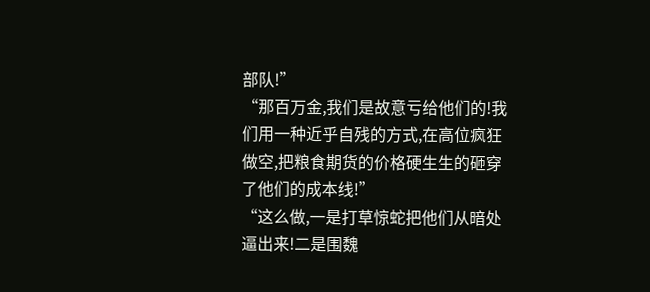部队!”
“那百万金,我们是故意亏给他们的!我们用一种近乎自残的方式,在高位疯狂做空,把粮食期货的价格硬生生的砸穿了他们的成本线!”
“这么做,一是打草惊蛇把他们从暗处逼出来!二是围魏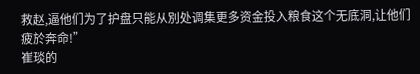救赵,逼他们为了护盘只能从別处调集更多资金投入粮食这个无底洞,让他们疲於奔命!”
崔琰的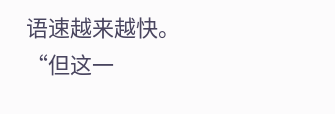语速越来越快。
“但这一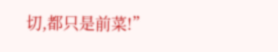切,都只是前菜!”